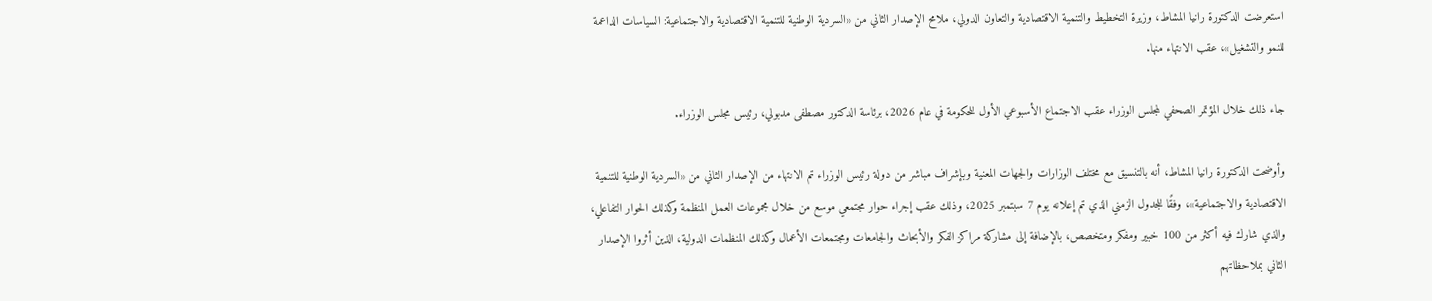استعرضت الدكتورة رانيا المشاط، وزيرة التخطيط والتنمية الاقتصادية والتعاون الدولي، ملامح الإصدار الثاني من «السردية الوطنية للتنمية الاقتصادية والاجتماعية: السياسات الداعمة للنمو والتشغيل»، عقب الانتهاء منها.

جاء ذلك خلال المؤتمر الصحفي لمجلس الوزراء عقب الاجتماع الأسبوعي الأول للحكومة في عام 2026، برئاسة الدكتور مصطفى مدبولي، رئيس مجلس الوزراء.

وأوضحت الدكتورة رانيا المشاط، أنه بالتنسيق مع مختلف الوزارات والجهات المعنية وبإشراف مباشر من دولة رئيس الوزراء تم الانتهاء من الإصدار الثاني من «السردية الوطنية للتنمية الاقتصادية والاجتماعية»، وفقًا للجدول الزمني الذي تم إعلانه يوم 7 سبتمبر 2025، وذلك عقب إجراء حوار مجتمعي موسع من خلال مجموعات العمل المنظمة وكذلك الحوار التفاعلي، والذي شارك فيه أكثر من 100 خبير ومفكر ومتخصص، بالإضافة إلى مشاركة مراكز الفكر والأبحاث والجامعات ومجتمعات الأعمال وكذلك المنظمات الدولية، الذين أثروا الإصدار الثاني بملاحظاتهم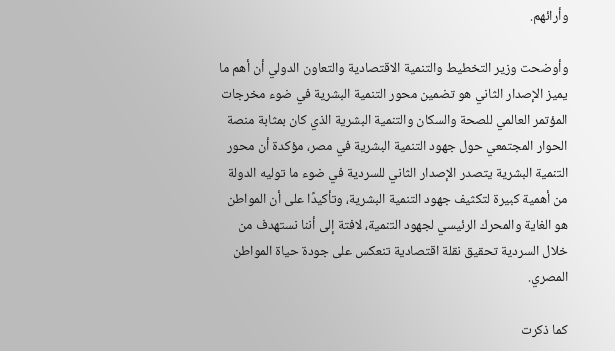وأرائهم.

وأوضحت وزير التخطيط والتنمية الاقتصادية والتعاون الدولي أن أهم ما يميز الإصدار الثاني هو تضمين محور التنمية البشرية في ضوء مخرجات المؤتمر العالمي للصحة والسكان والتنمية البشرية الذي كان بمثابة منصة الحوار المجتمعي حول جهود التنمية البشرية في مصر، مؤكدة أن محور التنمية البشرية يتصدر الإصدار الثاني للسردية في ضوء ما توليه الدولة من أهمية كبيرة لتكثيف جهود التنمية البشرية، وتأكيدًا على أن المواطن هو الغاية والمحرك الرئيسي لجهود التنمية، لافتة إلى أننا نستهدف من خلال السردية تحقيق نقلة اقتصادية تنعكس على جودة حياة المواطن المصري.

كما ذكرت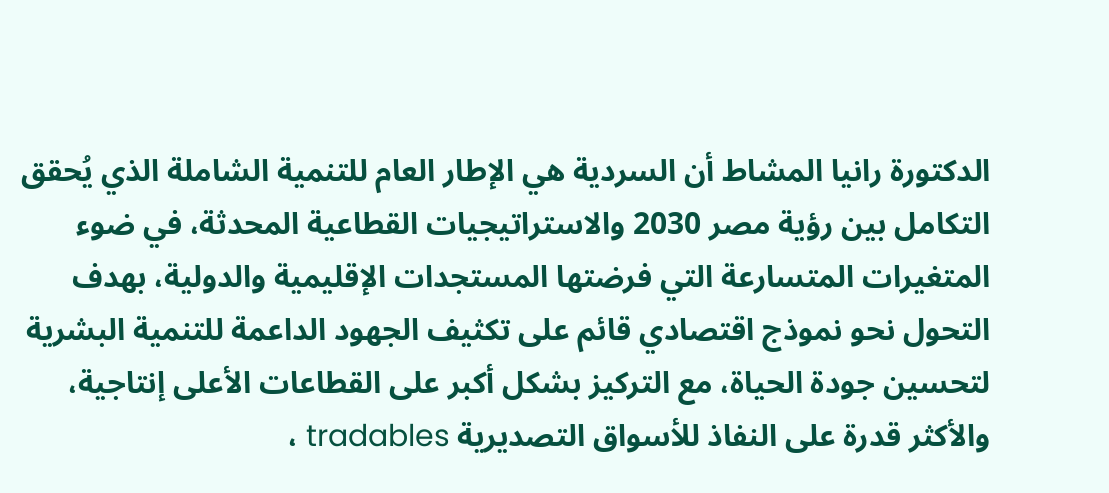الدكتورة رانيا المشاط أن السردية هي الإطار العام للتنمية الشاملة الذي يُحقق التكامل بين رؤية مصر 2030 والاستراتيجيات القطاعية المحدثة، في ضوء المتغيرات المتسارعة التي فرضتها المستجدات الإقليمية والدولية، بهدف التحول نحو نموذج اقتصادي قائم على تكثيف الجهود الداعمة للتنمية البشرية لتحسين جودة الحياة، مع التركيز بشكل أكبر على القطاعات الأعلى إنتاجية، والأكثر قدرة على النفاذ للأسواق التصديرية tradables ،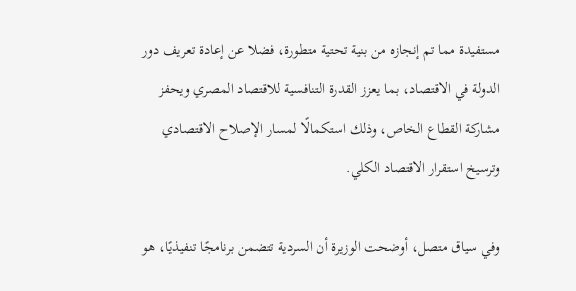مستفيدة مما تم إنجازه من بنية تحتية متطورة، فضلا عن إعادة تعريف دور الدولة في الاقتصاد، بما يعزز القدرة التنافسية للاقتصاد المصري ويحفز مشاركة القطاع الخاص، وذلك استكمالًا لمسار الإصلاح الاقتصادي وترسيخ استقرار الاقتصاد الكلي.

وفي سياق متصل، أوضحت الوزيرة أن السردية تتضمن برنامجًا تنفيذيًا، هو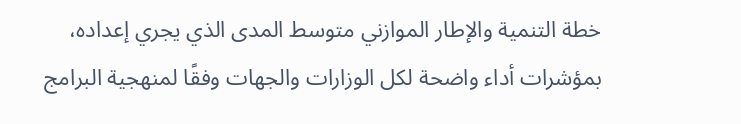خطة التنمية والإطار الموازني متوسط المدى الذي يجري إعداده، بمؤشرات أداء واضحة لكل الوزارات والجهات وفقًا لمنهجية البرامج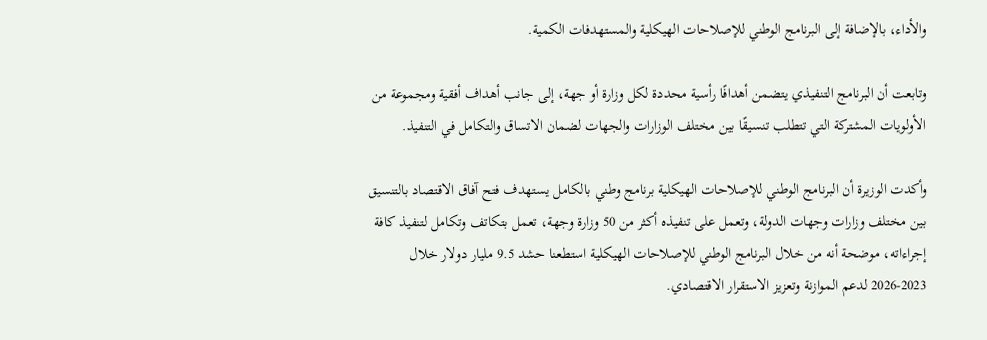والأداء، بالإضافة إلى البرنامج الوطني للإصلاحات الهيكلية والمستهدفات الكمية.

وتابعت أن البرنامج التنفيذي يتضمن أهدافًا رأسية محددة لكل وزارة أو جهة، إلى جانب أهداف أفقية ومجموعة من الأولويات المشتركة التي تتطلب تنسيقًا بين مختلف الوزارات والجهات لضمان الاتساق والتكامل في التنفيذ.

وأكدت الوزيرة أن البرنامج الوطني للإصلاحات الهيكلية برنامج وطني بالكامل يستهدف فتح آفاق الاقتصاد بالتنسيق بين مختلف وزارات وجهات الدولة، وتعمل على تنفيذه أكثر من 50 وزارة وجهة، تعمل بتكاتف وتكامل لتنفيذ كافة إجراءاته، موضحة أنه من خلال البرنامج الوطني للإصلاحات الهيكلية استطعنا حشد 9.5 مليار دولار خلال 2023-2026 لدعم الموازنة وتعزيز الاستقرار الاقتصادي.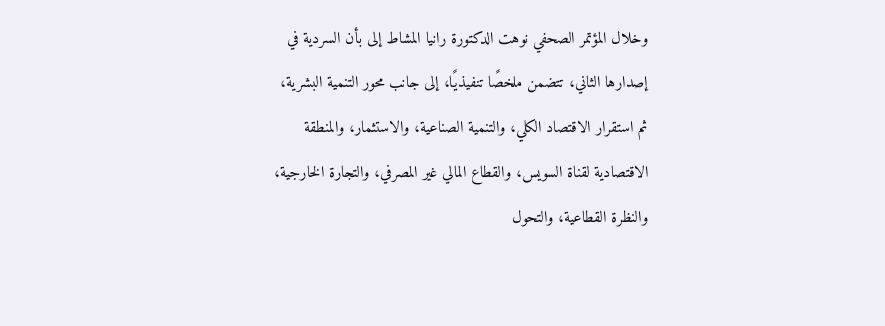وخلال المؤتمر الصحفي نوهت الدكتورة رانيا المشاط إلى بأن السردية في إصدارها الثاني، تتضمن ملخصًا تنفيذيًا، إلى جانب محور التنمية البشرية، ثم استقرار الاقتصاد الكلي، والتنمية الصناعية، والاستثمار، والمنطقة الاقتصادية لقناة السويس، والقطاع المالي غير المصرفي، والتجارة الخارجية، والنظرة القطاعية، والتحول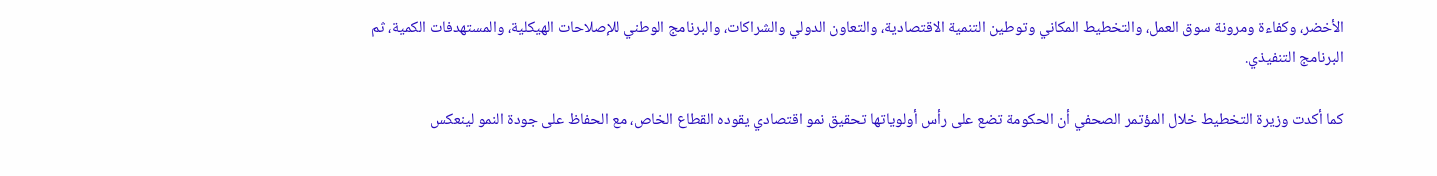الأخضر، وكفاءة ومرونة سوق العمل، والتخطيط المكاني وتوطين التنمية الاقتصادية، والتعاون الدولي والشراكات، والبرنامج الوطني للإصلاحات الهيكلية، والمستهدفات الكمية، ثم البرنامج التنفيذي.

كما أكدت وزيرة التخطيط خلال المؤتمر الصحفي أن الحكومة تضع على رأس أولوياتها تحقيق نمو اقتصادي يقوده القطاع الخاص، مع الحفاظ على جودة النمو لينعكس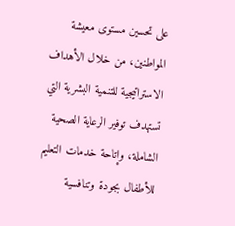على تحسين مستوى معيشة المواطنين، من خلال الأهداف الاستراتيجية للتنمية البشرية التي تستهدف توفير الرعاية الصحية الشاملة، وإتاحة خدمات التعليم للأطفال بجودة وتنافسية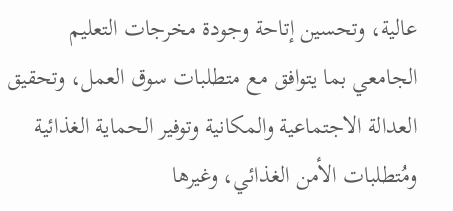عالية، وتحسين إتاحة وجودة مخرجات التعليم الجامعي بما يتوافق مع متطلبات سوق العمل، وتحقيق العدالة الاجتماعية والمكانية وتوفير الحماية الغذائية ومُتطلبات الأمن الغذائي، وغيرها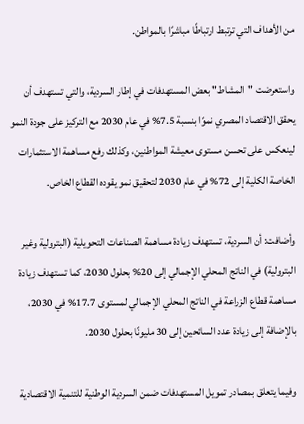من الأهداف التي ترتبط ارتباطًا مباشرًا بالمواطن.

واستعرضت "المشاط" بعض المستهدفات في إطار السردية، والتي تستهدف أن يحقق الاقتصاد المصري نموًا بنسبة 7.5% في عام 2030 مع التركيز على جودة النمو لينعكس على تحسن مستوى معيشة المواطنين، وكذلك رفع مساهمة الاستثمارات الخاصة الكلية إلى 72% في عام 2030 لتحقيق نمو يقوده القطاع الخاص.

وأضافت: أن السردية، تستهدف زيادة مساهمة الصناعات التحويلية (البترولية وغير البترولية) في الناتج المحلي الإجمالي إلى 20% بحلول 2030، كما تستهدف زيادة مساهمة قطاع الزراعة في الناتج المحلي الإجمالي لمستوى 17.7% في 2030، بالإضافة إلى زيادة عدد السائحين إلى 30 مليونًا بحلول 2030.

وفيما يتعلق بمصادر تمويل المستهدفات ضمن السردية الوطنية للتنمية الاقتصادية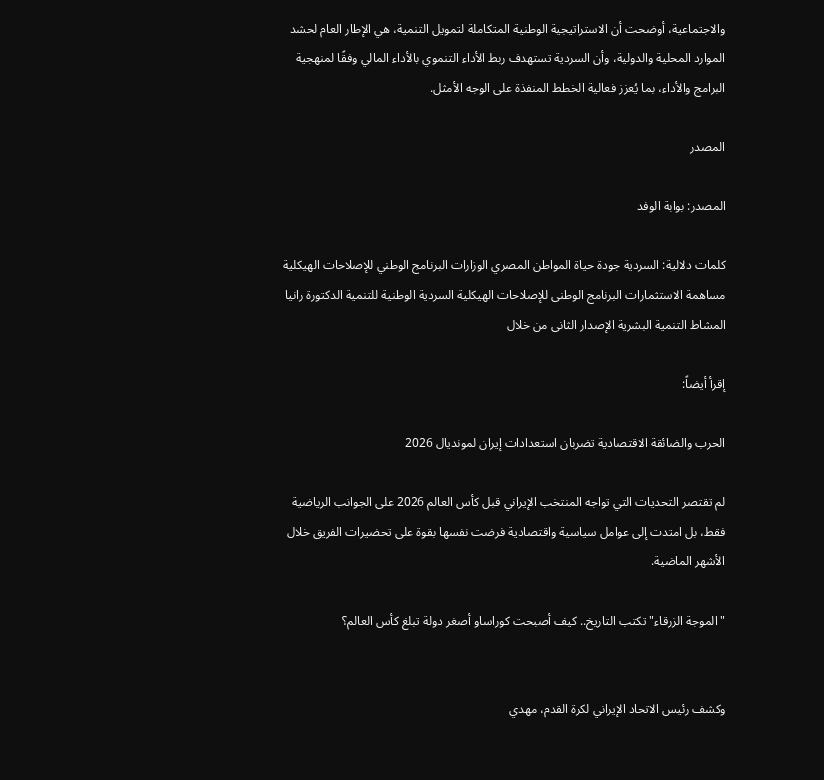والاجتماعية، أوضحت أن الاستراتيجية الوطنية المتكاملة لتمويل التنمية، هي الإطار العام لحشد الموارد المحلية والدولية، وأن السردية تستهدف ربط الأداء التنموي بالأداء المالي وفقًا لمنهجية البرامج والأداء، بما يُعزز فعالية الخطط المنفذة على الوجه الأمثل.

المصدر

المصدر: بوابة الوفد

كلمات دلالية: السردية جودة حياة المواطن المصري الوزارات البرنامج الوطني للإصلاحات الهيكلية مساهمة الاستثمارات البرنامج الوطنی للإصلاحات الهیکلیة السردیة الوطنیة للتنمیة الدکتورة رانیا المشاط التنمیة البشریة الإصدار الثانی من خلال

إقرأ أيضاً:

الحرب والضائقة الاقتصادية تضربان استعدادات إيران لمونديال 2026

لم تقتصر التحديات التي تواجه المنتخب الإيراني قبل كأس العالم 2026 على الجوانب الرياضية فقط، بل امتدت إلى عوامل سياسية واقتصادية فرضت نفسها بقوة على تحضيرات الفريق خلال الأشهر الماضية.

"الموجة الزرقاء" تكتب التاريخ.. كيف أصبحت كوراساو أصغر دولة تبلغ كأس العالم؟


وكشف رئيس الاتحاد الإيراني لكرة القدم، مهدي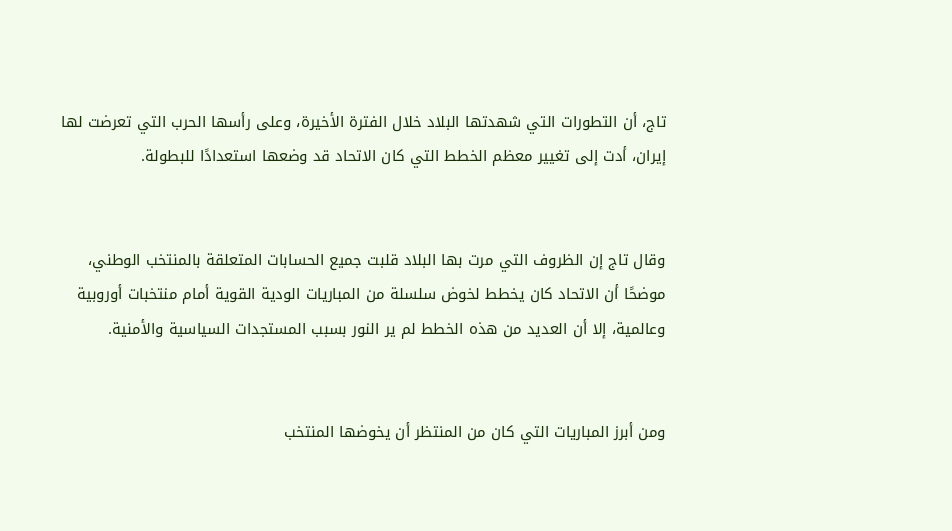تاج، أن التطورات التي شهدتها البلاد خلال الفترة الأخيرة، وعلى رأسها الحرب التي تعرضت لها إيران، أدت إلى تغيير معظم الخطط التي كان الاتحاد قد وضعها استعدادًا للبطولة.


وقال تاج إن الظروف التي مرت بها البلاد قلبت جميع الحسابات المتعلقة بالمنتخب الوطني، موضحًا أن الاتحاد كان يخطط لخوض سلسلة من المباريات الودية القوية أمام منتخبات أوروبية وعالمية، إلا أن العديد من هذه الخطط لم ير النور بسبب المستجدات السياسية والأمنية.


ومن أبرز المباريات التي كان من المنتظر أن يخوضها المنتخب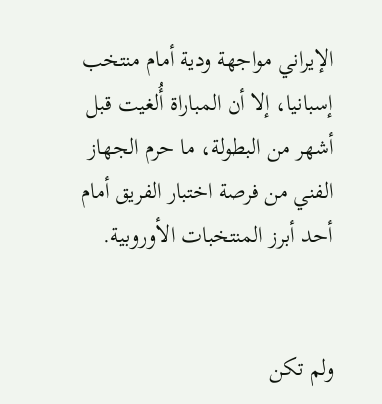الإيراني مواجهة ودية أمام منتخب إسبانيا، إلا أن المباراة أُلغيت قبل أشهر من البطولة، ما حرم الجهاز الفني من فرصة اختبار الفريق أمام أحد أبرز المنتخبات الأوروبية.


ولم تكن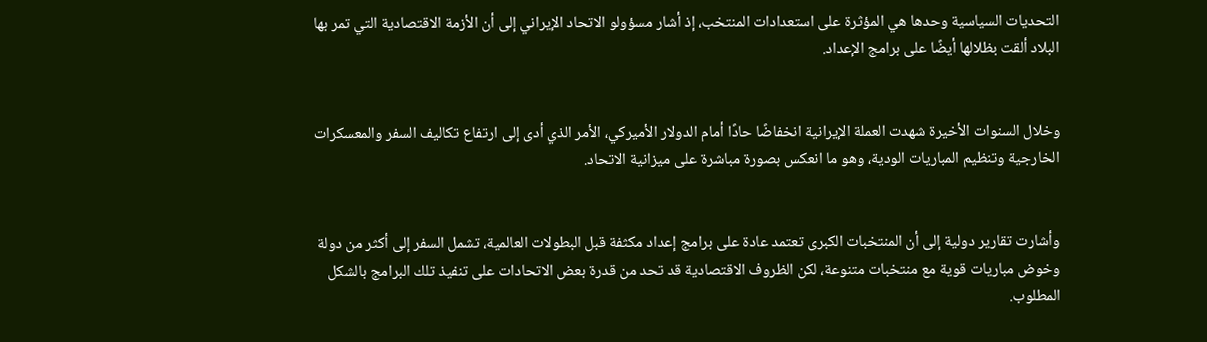التحديات السياسية وحدها هي المؤثرة على استعدادات المنتخب، إذ أشار مسؤولو الاتحاد الإيراني إلى أن الأزمة الاقتصادية التي تمر بها البلاد ألقت بظلالها أيضًا على برامج الإعداد.


وخلال السنوات الأخيرة شهدت العملة الإيرانية انخفاضًا حادًا أمام الدولار الأميركي، الأمر الذي أدى إلى ارتفاع تكاليف السفر والمعسكرات الخارجية وتنظيم المباريات الودية، وهو ما انعكس بصورة مباشرة على ميزانية الاتحاد.


وأشارت تقارير دولية إلى أن المنتخبات الكبرى تعتمد عادة على برامج إعداد مكثفة قبل البطولات العالمية، تشمل السفر إلى أكثر من دولة وخوض مباريات قوية مع منتخبات متنوعة، لكن الظروف الاقتصادية قد تحد من قدرة بعض الاتحادات على تنفيذ تلك البرامج بالشكل المطلوب.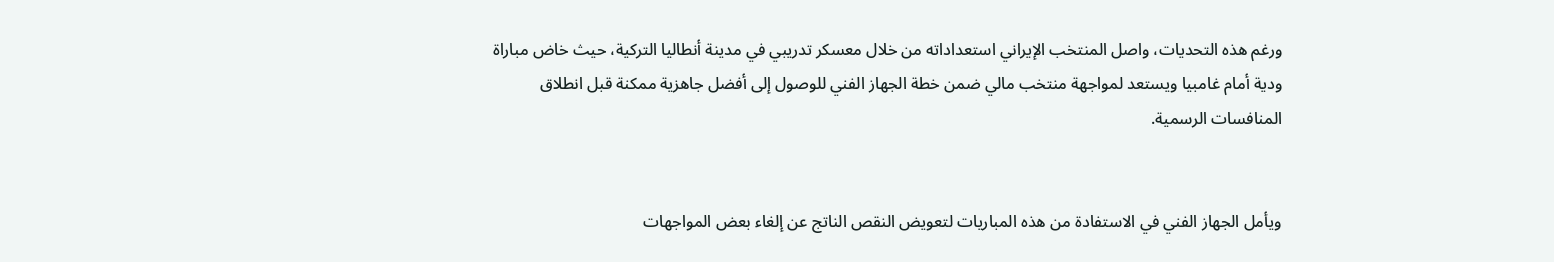ورغم هذه التحديات، واصل المنتخب الإيراني استعداداته من خلال معسكر تدريبي في مدينة أنطاليا التركية، حيث خاض مباراة ودية أمام غامبيا ويستعد لمواجهة منتخب مالي ضمن خطة الجهاز الفني للوصول إلى أفضل جاهزية ممكنة قبل انطلاق المنافسات الرسمية.


ويأمل الجهاز الفني في الاستفادة من هذه المباريات لتعويض النقص الناتج عن إلغاء بعض المواجهات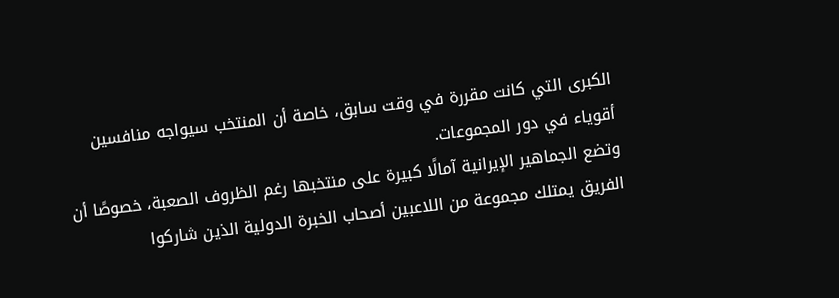الكبرى التي كانت مقررة في وقت سابق، خاصة أن المنتخب سيواجه منافسين أقوياء في دور المجموعات.
وتضع الجماهير الإيرانية آمالًا كبيرة على منتخبها رغم الظروف الصعبة، خصوصًا أن الفريق يمتلك مجموعة من اللاعبين أصحاب الخبرة الدولية الذين شاركوا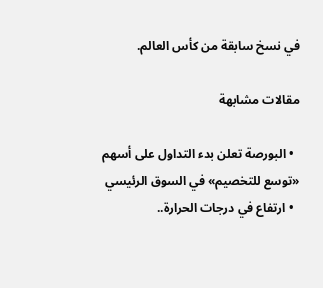في نسخ سابقة من كأس العالم.

مقالات مشابهة

  • البورصة تعلن بدء التداول على أسهم «توسع للتخصيم» في السوق الرئيسي
  • ارتفاع في درجات الحرارة..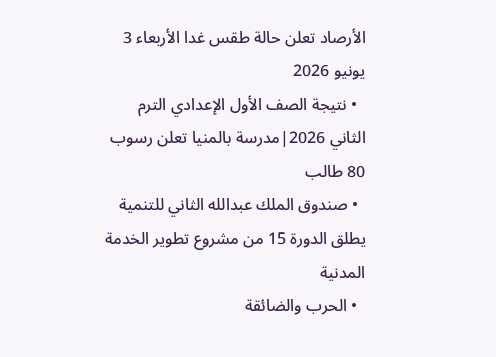الأرصاد تعلن حالة طقس غدا الأربعاء 3 يونيو 2026
  • نتيجة الصف الأول الإعدادي الترم الثاني 2026|مدرسة بالمنيا تعلن رسوب 80 طالب
  • صندوق الملك عبدالله الثاني للتنمية يطلق الدورة 15 من مشروع تطوير الخدمة المدنية
  • الحرب والضائقة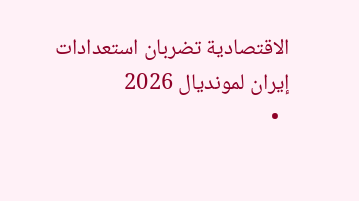الاقتصادية تضربان استعدادات إيران لمونديال 2026
  •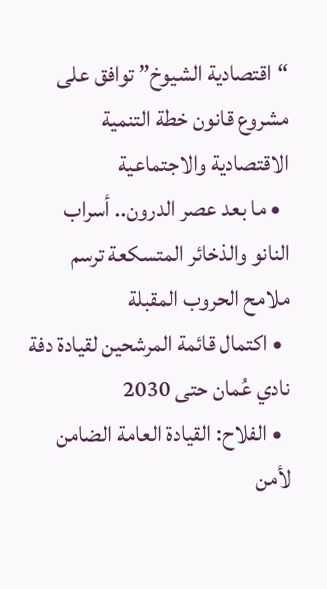“اقتصادية الشيوخ” توافق على مشروع قانون خطة التنمية الاقتصادية والاجتماعية
  • ما بعد عصر الدرون.. أسراب النانو والذخائر المتسكعة ترسم ملامح الحروب المقبلة
  • اكتمال قائمة المرشحين لقيادة دفة نادي عُمان حتى 2030
  • الفلاح: القيادة العامة الضامن لأمن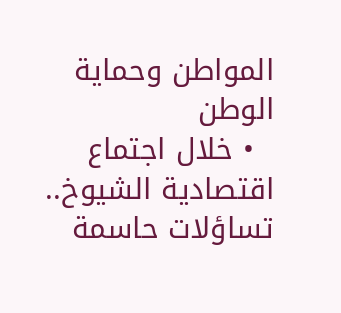المواطن وحماية الوطن
  • خلال اجتماع اقتصادية الشيوخ.. تساؤلات حاسمة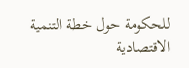للحكومة حول خطة التنمية الاقتصادية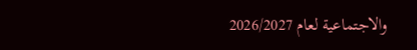والاجتماعية لعام 2026/2027